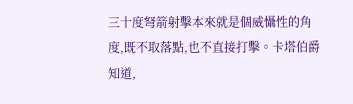三十度弩箭射擊本來就是個威懾性的角度,既不取落點,也不直接打擊。卡塔伯爵知道,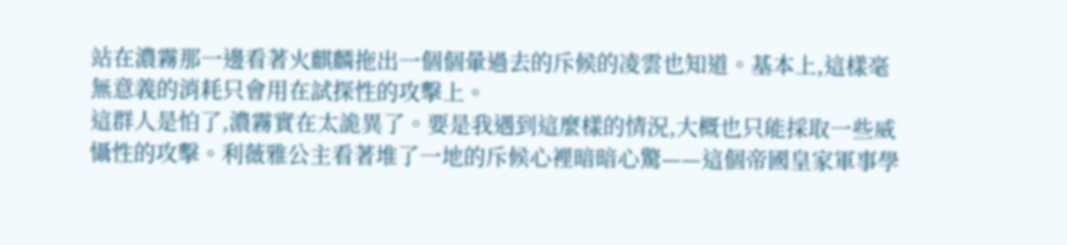站在濃霧那一邊看著火麒麟拖出一個個暈過去的斥候的凌雲也知道。基本上,這樣毫無意義的消耗只會用在試探性的攻擊上。
這群人是怕了,濃霧實在太詭異了。要是我遇到這麼樣的情況,大概也只能採取一些威懾性的攻擊。利薇雅公主看著堆了一地的斥候心裡暗暗心驚——這個帝國皇家軍事學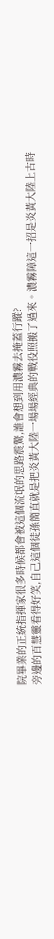院畢業的正統指揮家很多時候都會被這個流氓的思路震驚,誰會想到用濃霧去掩蓋行蹤?
旁邊的百慧靈看得好笑,自己這個徒孫簡直就是把炎黃大陸一場場經典的戰役照搬了過來。濃霧障這一招是炎黃大陸上古時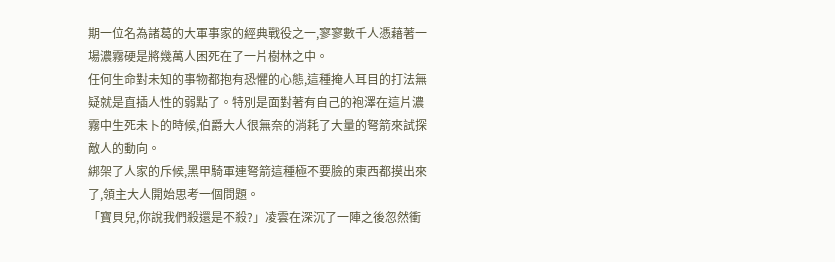期一位名為諸葛的大軍事家的經典戰役之一,寥寥數千人憑藉著一場濃霧硬是將幾萬人困死在了一片樹林之中。
任何生命對未知的事物都抱有恐懼的心態,這種掩人耳目的打法無疑就是直插人性的弱點了。特別是面對著有自己的袍澤在這片濃霧中生死未卜的時候,伯爵大人很無奈的消耗了大量的弩箭來試探敵人的動向。
綁架了人家的斥候,黑甲騎軍連弩箭這種極不要臉的東西都摸出來了,領主大人開始思考一個問題。
「寶貝兒,你說我們殺還是不殺?」凌雲在深沉了一陣之後忽然衝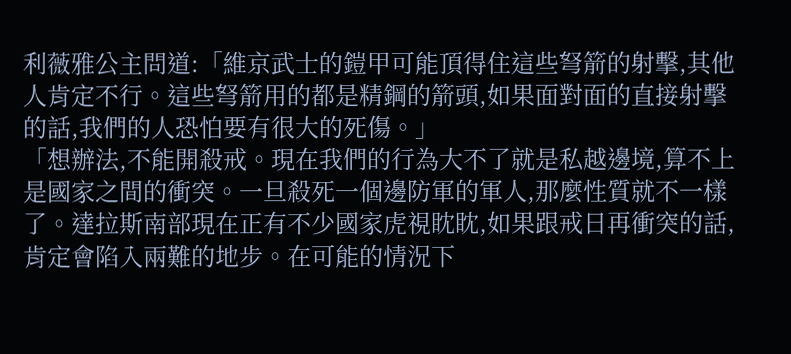利薇雅公主問道:「維京武士的鎧甲可能頂得住這些弩箭的射擊,其他人肯定不行。這些弩箭用的都是精鋼的箭頭,如果面對面的直接射擊的話,我們的人恐怕要有很大的死傷。」
「想辦法,不能開殺戒。現在我們的行為大不了就是私越邊境,算不上是國家之間的衝突。一旦殺死一個邊防軍的軍人,那麼性質就不一樣了。達拉斯南部現在正有不少國家虎視眈眈,如果跟戒日再衝突的話,肯定會陷入兩難的地步。在可能的情況下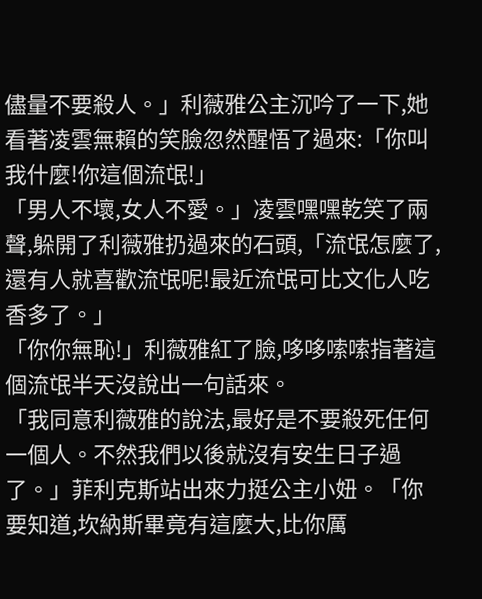儘量不要殺人。」利薇雅公主沉吟了一下,她看著凌雲無賴的笑臉忽然醒悟了過來:「你叫我什麼!你這個流氓!」
「男人不壞,女人不愛。」凌雲嘿嘿乾笑了兩聲,躲開了利薇雅扔過來的石頭,「流氓怎麼了,還有人就喜歡流氓呢!最近流氓可比文化人吃香多了。」
「你你無恥!」利薇雅紅了臉,哆哆嗦嗦指著這個流氓半天沒說出一句話來。
「我同意利薇雅的說法,最好是不要殺死任何一個人。不然我們以後就沒有安生日子過了。」菲利克斯站出來力挺公主小妞。「你要知道,坎納斯畢竟有這麼大,比你厲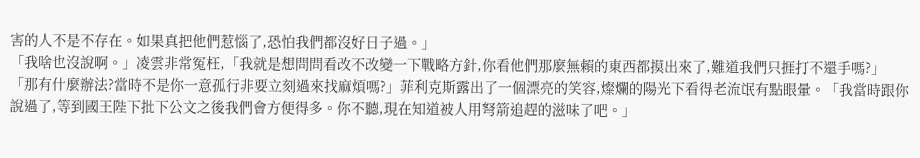害的人不是不存在。如果真把他們惹惱了,恐怕我們都沒好日子過。」
「我啥也沒說啊。」凌雲非常冤枉,「我就是想問問看改不改變一下戰略方針,你看他們那麼無賴的東西都摸出來了,難道我們只捱打不還手嗎?」
「那有什麼辦法?當時不是你一意孤行非要立刻過來找麻煩嗎?」菲利克斯露出了一個漂亮的笑容,燦爛的陽光下看得老流氓有點眼暈。「我當時跟你說過了,等到國王陛下批下公文之後我們會方便得多。你不聽,現在知道被人用弩箭追趕的滋味了吧。」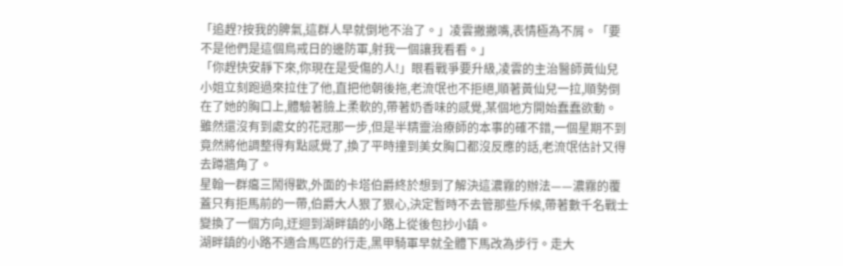「追趕?按我的脾氣,這群人早就倒地不治了。」凌雲撇撇嘴,表情極為不屑。「要不是他們是這個鳥戒日的邊防軍,射我一個讓我看看。」
「你趕快安靜下來,你現在是受傷的人!」眼看戰爭要升級,凌雲的主治醫師黃仙兒小姐立刻跑過來拉住了他,直把他朝後拖,老流氓也不拒絕,順著黃仙兒一拉,順勢倒在了她的胸口上,體驗著臉上柔軟的,帶著奶香味的感覺,某個地方開始蠢蠢欲動。
雖然還沒有到處女的花冠那一步,但是半精靈治療師的本事的確不錯,一個星期不到竟然將他調整得有點感覺了,換了平時撞到美女胸口都沒反應的話,老流氓估計又得去蹲牆角了。
星翰一群癟三鬧得歡,外面的卡塔伯爵終於想到了解決這濃霧的辦法——濃霧的覆蓋只有拒馬前的一帶,伯爵大人狠了狠心,決定暫時不去管那些斥候,帶著數千名戰士變換了一個方向,迂迴到湖畔鎮的小路上從後包抄小鎮。
湖畔鎮的小路不適合馬匹的行走,黑甲騎軍早就全體下馬改為步行。走大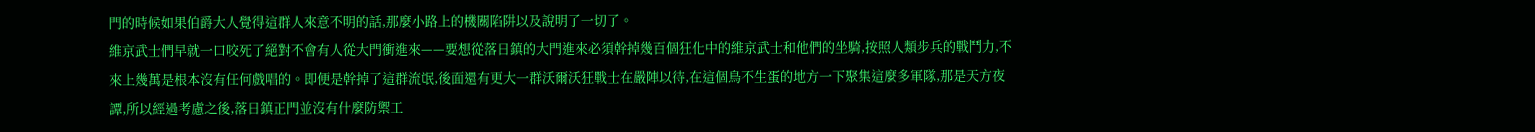門的時候如果伯爵大人覺得這群人來意不明的話,那麼小路上的機關陷阱以及說明了一切了。
維京武士們早就一口咬死了絕對不會有人從大門衝進來——要想從落日鎮的大門進來必須幹掉幾百個狂化中的維京武士和他們的坐騎,按照人類步兵的戰鬥力,不來上幾萬是根本沒有任何戲唱的。即便是幹掉了這群流氓,後面還有更大一群沃爾沃狂戰士在嚴陣以待,在這個鳥不生蛋的地方一下聚集這麼多軍隊,那是天方夜譚,所以經過考慮之後,落日鎮正門並沒有什麼防禦工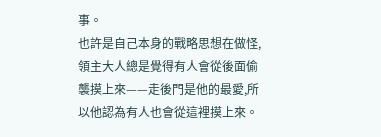事。
也許是自己本身的戰略思想在做怪,領主大人總是覺得有人會從後面偷襲摸上來——走後門是他的最愛,所以他認為有人也會從這裡摸上來。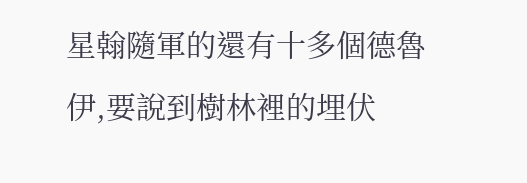星翰隨軍的還有十多個德魯伊,要說到樹林裡的埋伏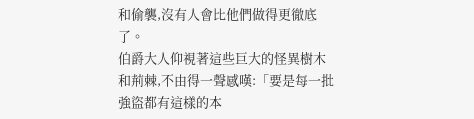和偷襲,沒有人會比他們做得更徹底了。
伯爵大人仰視著這些巨大的怪異樹木和荊棘,不由得一聲感嘆:「要是每一批強盜都有這樣的本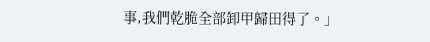事,我們乾脆全部卸甲歸田得了。」